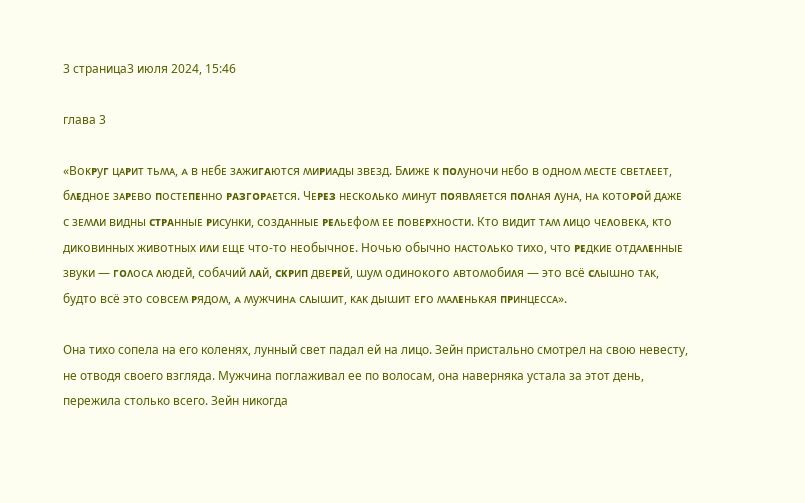3 страница3 июля 2024, 15:46

глава 3

«Вᴏᴋᴩуᴦ цᴀᴩиᴛ ᴛьʍᴀ, ᴀ ʙ нᴇбᴇ ɜᴀжиᴦᴀюᴛᴄя ʍиᴩиᴀды ɜʙᴇɜд. Бᴧижᴇ ᴋ ᴨᴏᴧунᴏчи нᴇбᴏ ʙ ᴏднᴏʍ ʍᴇᴄᴛᴇ ᴄʙᴇᴛᴧᴇᴇᴛ, бᴧᴇднᴏᴇ ɜᴀᴩᴇʙᴏ ᴨᴏᴄᴛᴇᴨᴇннᴏ ᴩᴀɜᴦᴏᴩᴀᴇᴛᴄя. Чᴇᴩᴇɜ нᴇᴄᴋᴏᴧьᴋᴏ ʍинуᴛ ᴨᴏяʙᴧяᴇᴛᴄя ᴨᴏᴧнᴀя ᴧунᴀ, нᴀ ᴋᴏᴛᴏᴩᴏй дᴀжᴇ ᴄ ɜᴇʍᴧи ʙидны ᴄᴛᴩᴀнныᴇ ᴩиᴄунᴋи, ᴄᴏɜдᴀнныᴇ ᴩᴇᴧьᴇɸᴏʍ ᴇᴇ ᴨᴏʙᴇᴩхнᴏᴄᴛи. Кᴛᴏ ʙидиᴛ ᴛᴀʍ ᴧицᴏ чᴇᴧᴏʙᴇᴋᴀ, ᴋᴛᴏ диᴋᴏʙинных жиʙᴏᴛных иᴧи ᴇщᴇ чᴛᴏ-ᴛᴏ нᴇᴏбычнᴏᴇ. Нᴏчью ᴏбычнᴏ нᴀᴄᴛᴏᴧьᴋᴏ ᴛихᴏ, чᴛᴏ ᴩᴇдᴋиᴇ ᴏᴛдᴀᴧᴇнныᴇ ɜʙуᴋи — ᴦᴏᴧᴏᴄᴀ ᴧюдᴇй, ᴄᴏбᴀчий ᴧᴀй, ᴄᴋᴩиᴨ дʙᴇᴩᴇй, ɯуʍ ᴏдинᴏᴋᴏᴦᴏ ᴀʙᴛᴏʍᴏбиᴧя — ϶ᴛᴏ ʙᴄё ᴄᴧыɯнᴏ ᴛᴀᴋ, будᴛᴏ ʙᴄё ϶ᴛᴏ ᴄᴏʙᴄᴇʍ ᴩядᴏʍ, ᴀ ʍужчинᴀ ᴄᴧыɯиᴛ, ᴋᴀᴋ дыɯиᴛ ᴇᴦᴏ ʍᴀᴧᴇньᴋᴀя ᴨᴩинцᴇᴄᴄᴀ».

Она тихо сопела на его коленях, лунный свет падал ей на лицо. Зейн пристально смотрел на свою невесту, не отводя своего взгляда. Мужчина поглаживал ее по волосам, она наверняка устала за этот день, пережила столько всего. Зейн никогда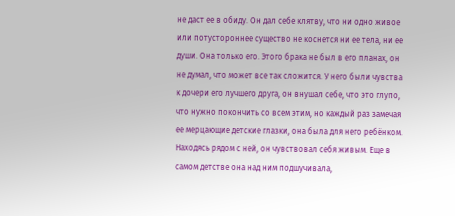не даст ее в обиду. Он дал себе клятву, что ни одно живое или потустороннее существо не коснется ни ее тела, ни ее души. Она только его. Этого брака не был в его планах, он не думал, что может все так сложится. У него были чувства к дочери его лучшего друга, он внушал себе, что это глупо, что нужно покончить со всем этим, но каждый раз замечая ее мерцающие детские глазки, она была для него ребёнком. Находясь рядом с ней, он чувствовал себя живым. Еще в самом детстве она над ним подшучивала,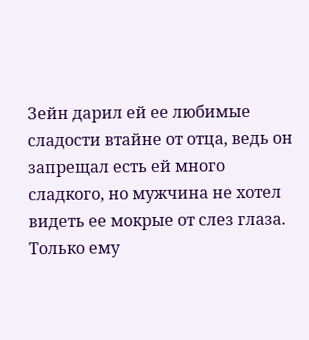Зейн дарил ей ее любимые сладости втайне от отца, ведь он запрещал есть ей много сладкого, но мужчина не хотел видеть ее мокрые от слез глаза. Только ему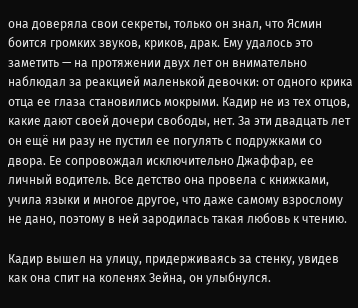она доверяла свои секреты, только он знал, что Ясмин боится громких звуков, криков, драк. Ему удалось это заметить — на протяжении двух лет он внимательно наблюдал за реакцией маленькой девочки: от одного крика отца ее глаза становились мокрыми. Кадир не из тех отцов, какие дают своей дочери свободы, нет. За эти двадцать лет он ещё ни разу не пустил ее погулять с подружками со двора. Ее сопровождал исключительно Джаффар, ее личный водитель. Все детство она провела с книжками, учила языки и многое другое, что даже самому взрослому не дано, поэтому в ней зародилась такая любовь к чтению.

Кадир вышел на улицу, придерживаясь за стенку, увидев как она спит на коленях Зейна, он улыбнулся.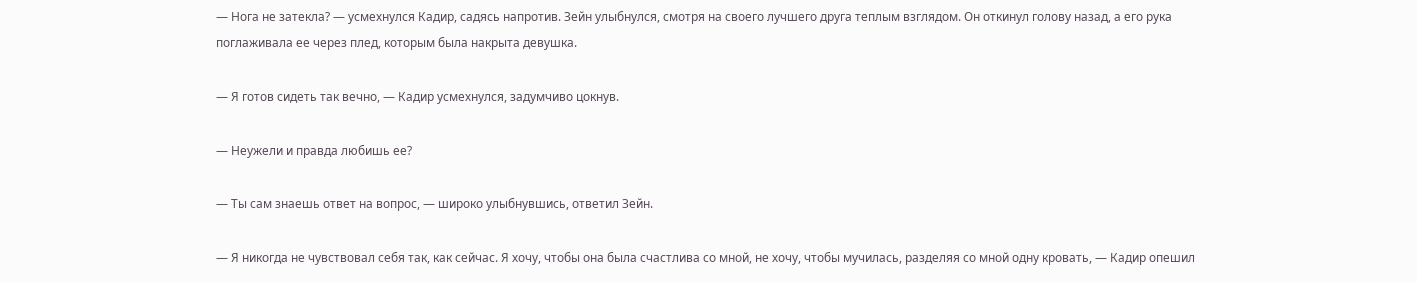— Нога не затекла? — усмехнулся Кадир, садясь напротив. Зейн улыбнулся, смотря на своего лучшего друга теплым взглядом. Он откинул голову назад, а его рука поглаживала ее через плед, которым была накрыта девушка.

— Я готов сидеть так вечно, — Кадир усмехнулся, задумчиво цокнув.

— Неужели и правда любишь ее?

— Ты сам знаешь ответ на вопрос, — широко улыбнувшись, ответил Зейн.

— Я никогда не чувствовал себя так, как сейчас. Я хочу, чтобы она была счастлива со мной, не хочу, чтобы мучилась, разделяя со мной одну кровать, — Кадир опешил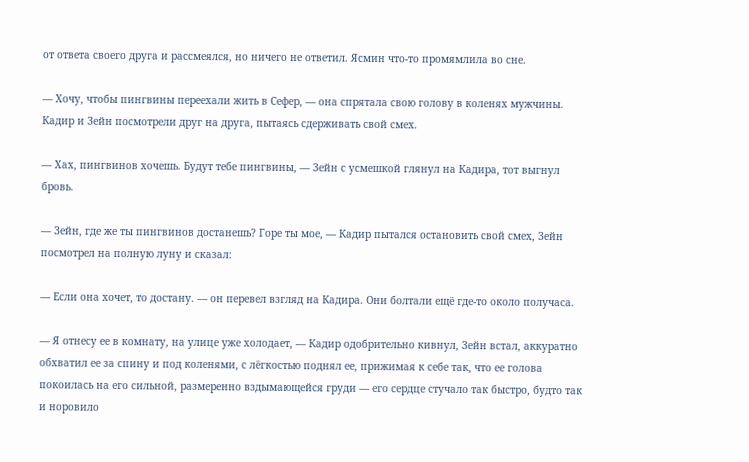от ответа своего друга и рассмеялся, но ничего не ответил. Ясмин что-то промямлила во сне.

— Хочу, чтобы пингвины переехали жить в Сефер, — она спрятала свою голову в коленях мужчины. Кадир и Зейн посмотрели друг на друга, пытаясь сдерживать свой смех.

— Хах, пингвинов хочешь. Будут тебе пингвины, — Зейн с усмешкой глянул на Кадира, тот выгнул бровь.

— Зейн, где же ты пингвинов достанешь? Горе ты мое, — Кадир пытался остановить свой смех, Зейн посмотрел на полную луну и сказал:

— Если она хочет, то достану. — он перевел взгляд на Кадира. Они болтали ещё где-то около получаса.

— Я отнесу ее в комнату, на улице уже холодает, — Кадир одобрительно кивнул, Зейн встал, аккуратно обхватил ее за спину и под коленями, с лёгкостью поднял ее, прижимая к себе так, что ее голова покоилась на его сильной, размеренно вздымающейся груди — его сердце стучало так быстро, будто так и норовило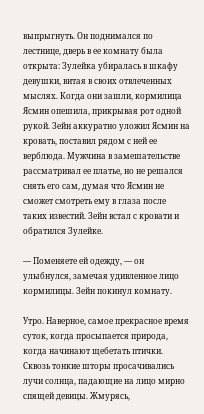выпрыгнуть. Он поднимался по лестнице, дверь в ее комнату была открыта: Зулейка убиралась в шкафу девушки, витая в своих отвлеченных мыслях. Когда они зашли, кормилица Ясмин опешила, прикрывая рот одной рукой. Зейн аккуратно уложил Ясмин на кровать, поставил рядом с ней ее верблюда. Мужчина в замешательстве рассматривал ее платье, но не решался снять его сам, думая что Ясмин не сможет смотреть ему в глаза после таких известий. Зейн встал с кровати и обратился Зулейке.

— Поменяете ей одежду, — он улыбнулся, замечая удивленное лицо кормилицы. Зейн покинул комнату.

Утро. Наверное, самое прекрасное время суток, когда просыпается природа, когда начинают щебетать птички. Сквозь тонкие шторы просачивались лучи солнца, падающие на лицо мирно спящей девицы. Жмурясь,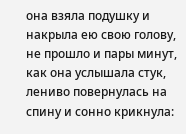она взяла подушку и накрыла ею свою голову, не прошло и пары минут, как она услышала стук, лениво повернулась на спину и сонно крикнула: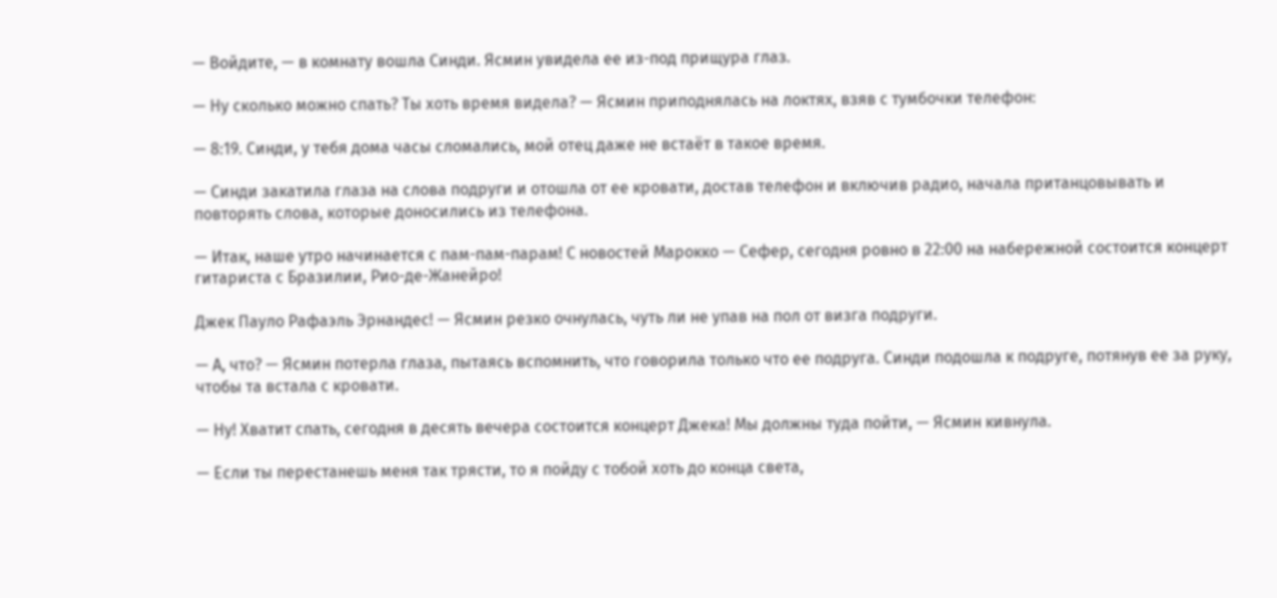— Войдите, — в комнату вошла Синди. Ясмин увидела ее из-под прищура глаз.

— Ну сколько можно спать? Ты хоть время видела? — Ясмин приподнялась на локтях, взяв с тумбочки телефон:

— 8:19. Синди, у тебя дома часы сломались, мой отец даже не встаёт в такое время.

— Синди закатила глаза на слова подруги и отошла от ее кровати, достав телефон и включив радио, начала пританцовывать и повторять слова, которые доносились из телефона.

— Итак, наше утро начинается с пам-пам-парам! С новостей Марокко — Сефер, сегодня ровно в 22:00 на набережной состоится концерт гитариста с Бразилии, Рио-де-Жанейро!

Джек Пауло Рафаэль Эрнандес! — Ясмин резко очнулась, чуть ли не упав на пол от визга подруги.

— А, что? — Ясмин потерла глаза, пытаясь вспомнить, что говорила только что ее подруга. Синди подошла к подруге, потянув ее за руку, чтобы та встала с кровати.

— Ну! Хватит спать, сегодня в десять вечера состоится концерт Джека! Мы должны туда пойти, — Ясмин кивнула.

— Если ты перестанешь меня так трясти, то я пойду с тобой хоть до конца света,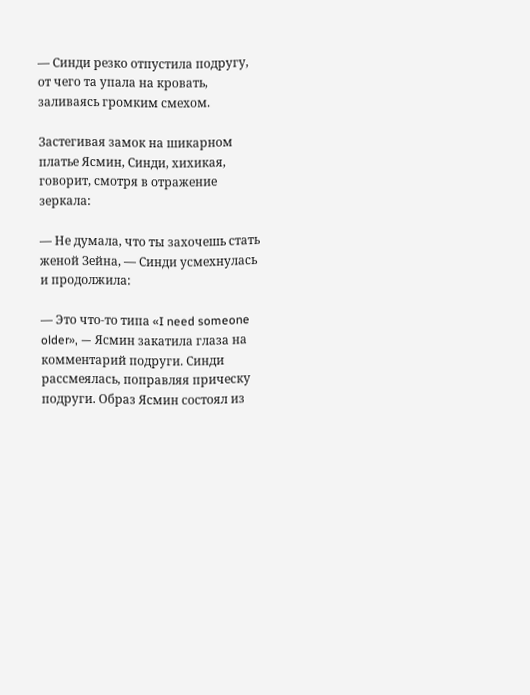— Синди резко отпустила подругу, от чего та упала на кровать, заливаясь громким смехом.

Застегивая замок на шикарном платье Ясмин, Синди, хихикая, говорит, смотря в отражение зеркала:

— Не думала, что ты захочешь стать женой Зейна, — Синди усмехнулась и продолжила:

— Это что-то типа «I need someone older», — Ясмин закатила глаза на комментарий подруги. Синди рассмеялась, поправляя прическу подруги. Образ Ясмин состоял из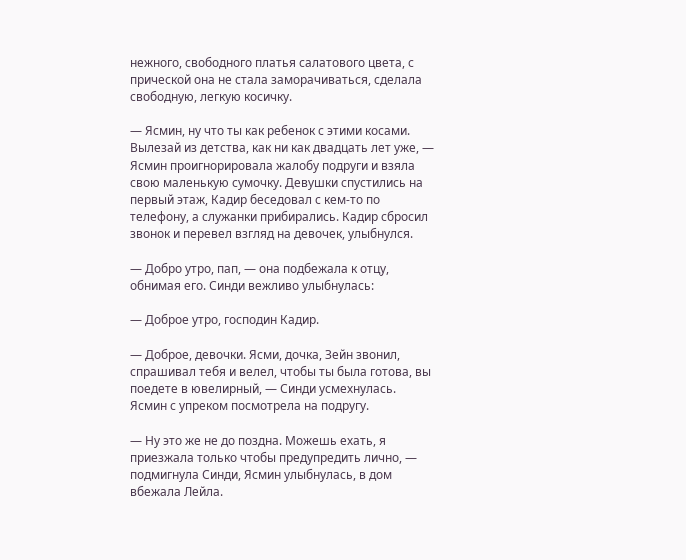нежного, свободного платья салатового цвета, с прической она не стала заморачиваться, сделала свободную, легкую косичку.

— Ясмин, ну что ты как ребенок с этими косами. Вылезай из детства, как ни как двадцать лет уже, — Ясмин проигнорировала жалобу подруги и взяла свою маленькую сумочку. Девушки спустились на первый этаж, Кадир беседовал с кем-то по телефону, а служанки прибирались. Кадир сбросил звонок и перевел взгляд на девочек, улыбнулся.

— Добро утро, пап, — она подбежала к отцу, обнимая его. Синди вежливо улыбнулась:

— Доброе утро, господин Кадир.

— Доброе, девочки. Ясми, дочка, Зейн звонил, спрашивал тебя и велел, чтобы ты была готова, вы поедете в ювелирный, — Синди усмехнулась. Ясмин с упреком посмотрела на подругу.

— Ну это же не до поздна. Можешь ехать, я приезжала только чтобы предупредить лично, — подмигнула Синди, Ясмин улыбнулась, в дом вбежала Лейла.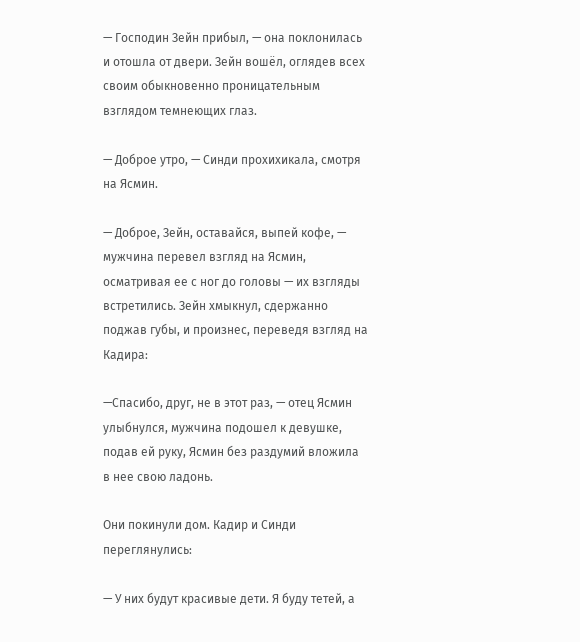— Господин Зейн прибыл, — она поклонилась и отошла от двери. Зейн вошёл, оглядев всех своим обыкновенно проницательным взглядом темнеющих глаз.

— Доброе утро, — Синди прохихикала, смотря на Ясмин.

— Доброе, Зейн, оставайся, выпей кофе, — мужчина перевел взгляд на Ясмин, осматривая ее с ног до головы — их взгляды встретились. Зейн хмыкнул, сдержанно поджав губы, и произнес, переведя взгляд на Кадира:

—Спасибо, друг, не в этот раз, — отец Ясмин улыбнулся, мужчина подошел к девушке, подав ей руку, Ясмин без раздумий вложила в нее свою ладонь.

Они покинули дом. Кадир и Синди переглянулись:

— У них будут красивые дети. Я буду тетей, а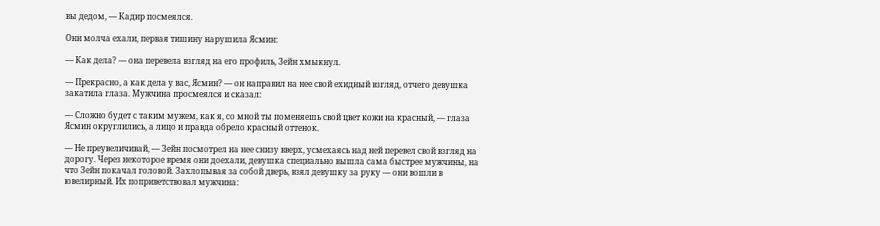вы дедом, — Кадир посмеялся.

Они молча ехали, первая тишину нарушила Ясмин:

— Как дела? — она перевела взгляд на его профиль, Зейн хмыкнул.

— Прекрасно, а как дела у вас, Ясмин? — он направил на нее свой ехидный взгляд, отчего девушка закатила глаза. Мужчина просмеялся и сказал:

— Сложно будет с таким мужем, как я, со мной ты поменяешь свой цвет кожи на красный, — глаза Ясмин округлились, а лицо и правда обрело красный оттенок.

— Не преувеличивай, — Зейн посмотрел на нее снизу вверх, усмехаясь над ней перевел свой взгляд на дорогу. Через некоторое время они доехали, девушка специально вышла сама быстрее мужчины, на что Зейн покачал головой. Захлопывая за собой дверь, взял девушку за руку — они вошли в ювелирный. Их поприветствовал мужчина: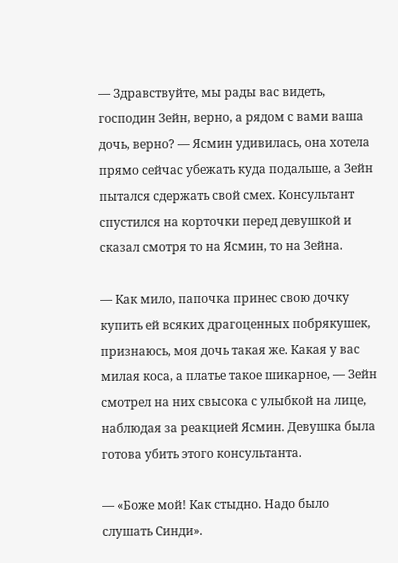— Здравствуйте, мы рады вас видеть, господин Зейн, верно, а рядом с вами ваша дочь, верно? — Ясмин удивилась, она хотела прямо сейчас убежать куда подальше, а Зейн пытался сдержать свой смех. Консультант спустился на корточки перед девушкой и сказал смотря то на Ясмин, то на Зейна.

— Как мило, папочка принес свою дочку купить ей всяких драгоценных побрякушек, признаюсь, моя дочь такая же. Какая у вас милая коса, а платье такое шикарное, — Зейн смотрел на них свысока с улыбкой на лице, наблюдая за реакцией Ясмин. Девушка была готова убить этого консультанта.

— «Боже мой! Как стыдно. Надо было слушать Синди».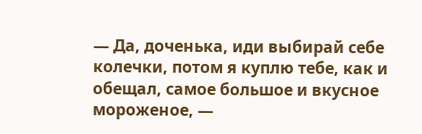— Да, доченька, иди выбирай себе колечки, потом я куплю тебе, как и обещал, самое большое и вкусное мороженое, —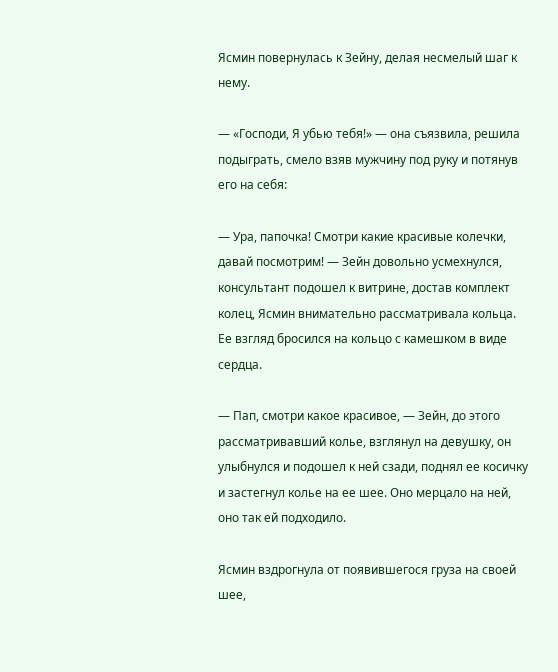Ясмин повернулась к Зейну, делая несмелый шаг к нему.

— «Господи, Я убью тебя!» — она съязвила, решила подыграть, смело взяв мужчину под руку и потянув его на себя:

— Ура, папочка! Смотри какие красивые колечки, давай посмотрим! — Зейн довольно усмехнулся, консультант подошел к витрине, достав комплект колец, Ясмин внимательно рассматривала кольца. Ее взгляд бросился на кольцо с камешком в виде сердца.

— Пап, смотри какое красивое, — Зейн, до этого рассматривавший колье, взглянул на девушку, он улыбнулся и подошел к ней сзади, поднял ее косичку и застегнул колье на ее шее. Оно мерцало на ней, оно так ей подходило.

Ясмин вздрогнула от появившегося груза на своей шее,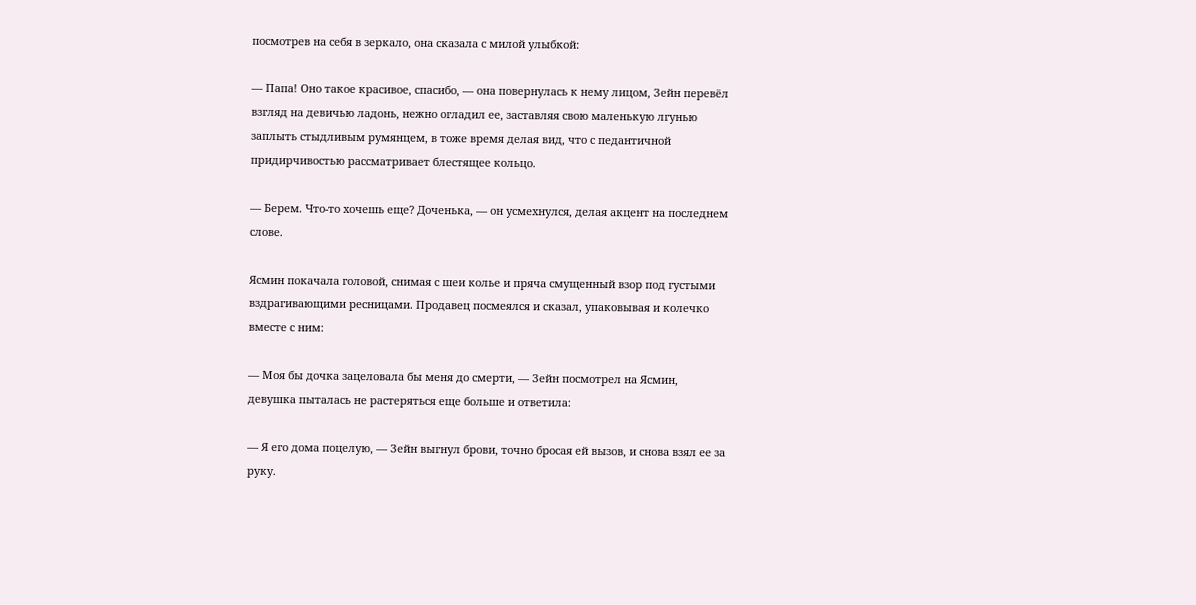посмотрев на себя в зеркало, она сказала с милой улыбкой:

— Папа! Оно такое красивое, спасибо, — она повернулась к нему лицом, Зейн перевёл взгляд на девичью ладонь, нежно огладил ее, заставляя свою маленькую лгунью заплыть стыдливым румянцем, в тоже время делая вид, что с педантичной придирчивостью рассматривает блестящее кольцо.

— Берем. Что-то хочешь еще? Доченька, — он усмехнулся, делая акцент на последнем слове.

Ясмин покачала головой, снимая с шеи колье и пряча смущенный взор под густыми вздрагивающими ресницами. Продавец посмеялся и сказал, упаковывая и колечко вместе с ним:

— Моя бы дочка зацеловала бы меня до смерти, — Зейн посмотрел на Ясмин, девушка пыталась не растеряться еще больше и ответила:

— Я его дома поцелую, — Зейн выгнул брови, точно бросая ей вызов, и снова взял ее за руку.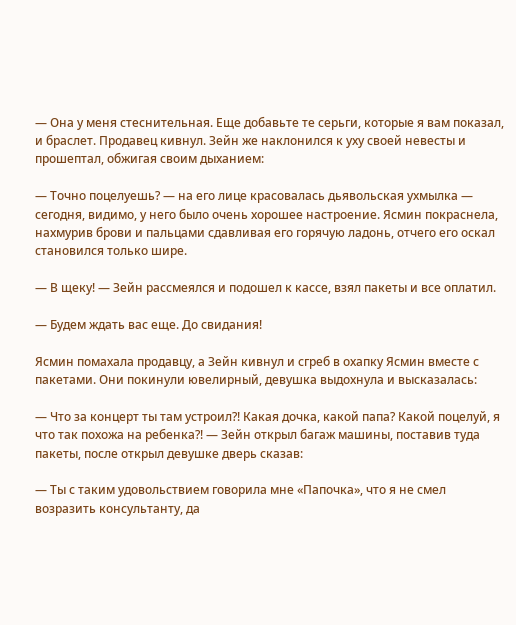— Она у меня стеснительная. Еще добавьте те серьги, которые я вам показал, и браслет. Продавец кивнул. Зейн же наклонился к уху своей невесты и прошептал, обжигая своим дыханием:

— Точно поцелуешь? — на его лице красовалась дьявольская ухмылка — сегодня, видимо, у него было очень хорошее настроение. Ясмин покраснела, нахмурив брови и пальцами сдавливая его горячую ладонь, отчего его оскал становился только шире.

— В щеку! — Зейн рассмеялся и подошел к кассе, взял пакеты и все оплатил.

— Будем ждать вас еще. До свидания!

Ясмин помахала продавцу, а Зейн кивнул и сгреб в охапку Ясмин вместе с пакетами. Они покинули ювелирный, девушка выдохнула и высказалась:

— Что за концерт ты там устроил?! Какая дочка, какой папа? Какой поцелуй, я что так похожа на ребенка?! — Зейн открыл багаж машины, поставив туда пакеты, после открыл девушке дверь сказав:

— Ты с таким удовольствием говорила мне «Папочка», что я не смел возразить консультанту, да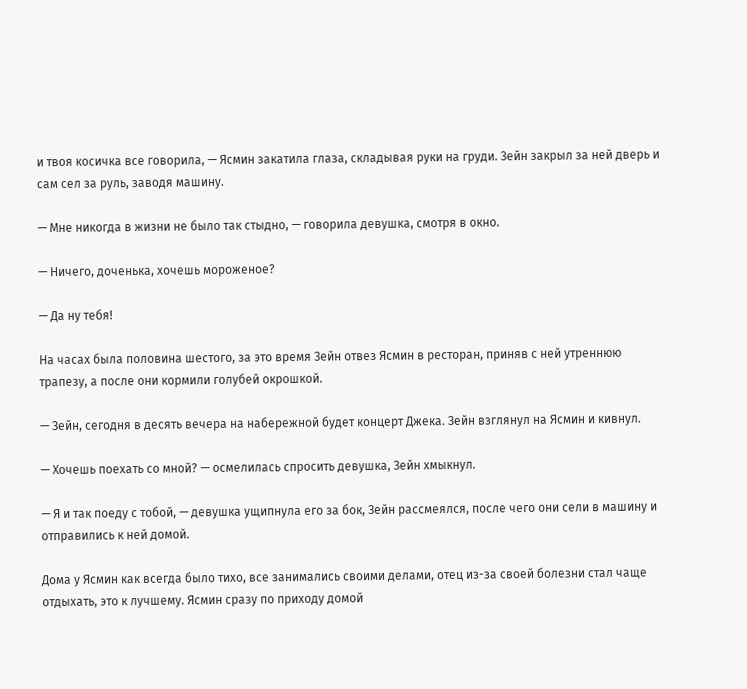и твоя косичка все говорила, — Ясмин закатила глаза, складывая руки на груди. Зейн закрыл за ней дверь и сам сел за руль, заводя машину.

— Мне никогда в жизни не было так стыдно, — говорила девушка, смотря в окно.

— Ничего, доченька, хочешь мороженое?

— Да ну тебя!

На часах была половина шестого, за это время Зейн отвез Ясмин в ресторан, приняв с ней утреннюю трапезу, а после они кормили голубей окрошкой.

— Зейн, сегодня в десять вечера на набережной будет концерт Джека. Зейн взглянул на Ясмин и кивнул.

— Хочешь поехать со мной? — осмелилась спросить девушка, Зейн хмыкнул.

— Я и так поеду с тобой, — девушка ущипнула его за бок, Зейн рассмеялся, после чего они сели в машину и отправились к ней домой.

Дома у Ясмин как всегда было тихо, все занимались своими делами, отец из-за своей болезни стал чаще отдыхать, это к лучшему. Ясмин сразу по приходу домой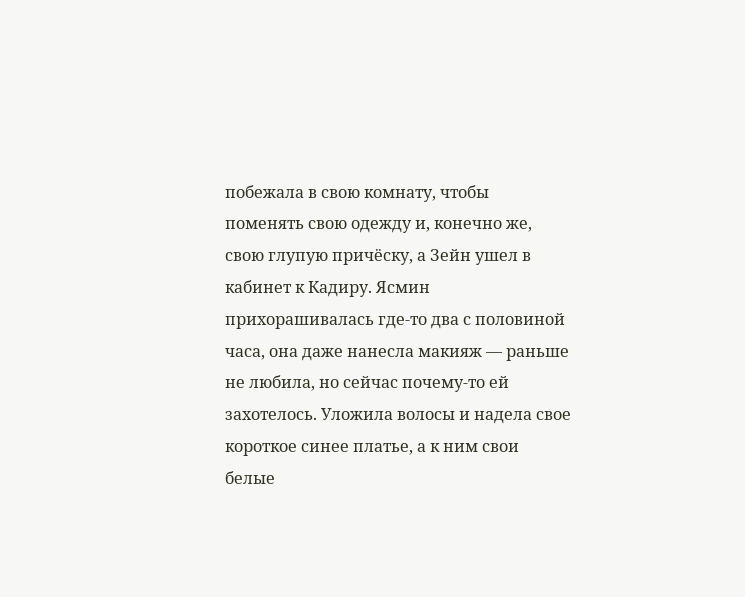побежала в свою комнату, чтобы поменять свою одежду и, конечно же, свою глупую причёску, а Зейн ушел в кабинет к Кадиру. Ясмин прихорашивалась где-то два с половиной часа, она даже нанесла макияж — раньше не любила, но сейчас почему-то ей захотелось. Уложила волосы и надела свое короткое синее платье, а к ним свои белые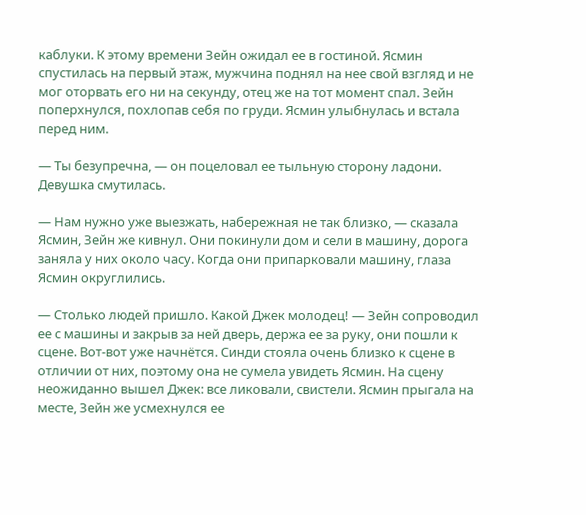каблуки. К этому времени Зейн ожидал ее в гостиной. Ясмин спустилась на первый этаж, мужчина поднял на нее свой взгляд и не мог оторвать его ни на секунду, отец же на тот момент спал. Зейн поперхнулся, похлопав себя по груди. Ясмин улыбнулась и встала перед ним.

— Ты безупречна, — он поцеловал ее тыльную сторону ладони. Девушка смутилась.

— Нам нужно уже выезжать, набережная не так близко, — сказала Ясмин, Зейн же кивнул. Они покинули дом и сели в машину, дорога заняла у них около часу. Когда они припарковали машину, глаза Ясмин округлились.

— Столько людей пришло. Какой Джек молодец! — Зейн сопроводил ее с машины и закрыв за ней дверь, держа ее за руку, они пошли к сцене. Вот-вот уже начнётся. Синди стояла очень близко к сцене в отличии от них, поэтому она не сумела увидеть Ясмин. На сцену неожиданно вышел Джек: все ликовали, свистели. Ясмин прыгала на месте, Зейн же усмехнулся ее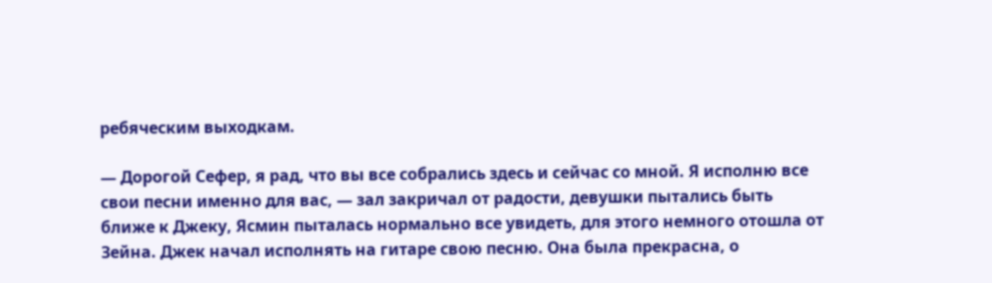ребяческим выходкам.

— Дорогой Сефер, я рад, что вы все собрались здесь и сейчас со мной. Я исполню все свои песни именно для вас, — зал закричал от радости, девушки пытались быть ближе к Джеку, Ясмин пыталась нормально все увидеть, для этого немного отошла от Зейна. Джек начал исполнять на гитаре свою песню. Она была прекрасна, о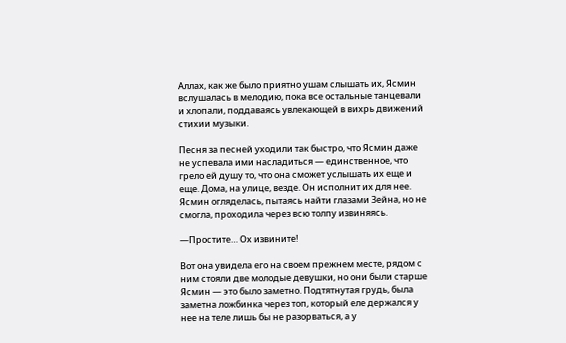Аллах, как же было приятно ушам слышать их, Ясмин вслушалась в мелодию, пока все остальные танцевали и хлопали, поддаваясь увлекающей в вихрь движений стихии музыки.

Песня за песней уходили так быстро, что Ясмин даже не успевала ими насладиться — единственное, что грело ей душу то, что она сможет услышать их еще и еще. Дома, на улице, везде. Он исполнит их для нее. Ясмин огляделась, пытаясь найти глазами Зейна, но не смогла, проходила через всю толпу извиняясь.

—Простите… Ох извините!

Вот она увидела его на своем прежнем месте, рядом с ним стояли две молодые девушки, но они были старше Ясмин — это было заметно. Подтятнутая грудь, была заметна ложбинка через топ, который еле держался у нее на теле лишь бы не разорваться, а у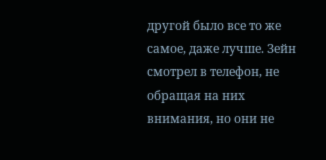другой было все то же самое, даже лучше. Зейн смотрел в телефон, не обращая на них внимания, но они не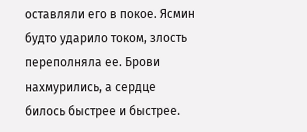оставляли его в покое. Ясмин будто ударило током, злость переполняла ее. Брови нахмурились, а сердце билось быстрее и быстрее.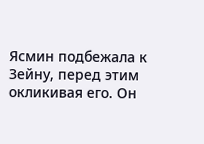Ясмин подбежала к Зейну, перед этим окликивая его. Он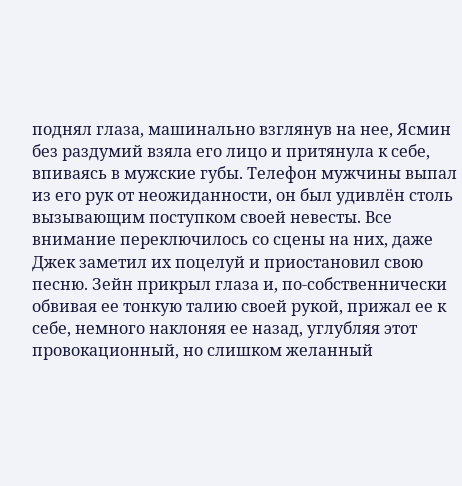поднял глаза, машинально взглянув на нее, Ясмин без раздумий взяла его лицо и притянула к себе, впиваясь в мужские губы. Телефон мужчины выпал из его рук от неожиданности, он был удивлён столь вызывающим поступком своей невесты. Все внимание переключилось со сцены на них, даже Джек заметил их поцелуй и приостановил свою песню. Зейн прикрыл глаза и, по-собственнически обвивая ее тонкую талию своей рукой, прижал ее к себе, немного наклоняя ее назад, углубляя этот провокационный, но слишком желанный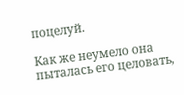поцелуй.

Как же неумело она пыталась его целовать,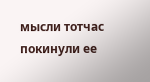мысли тотчас покинули ее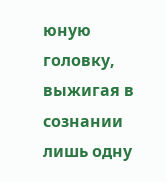юную головку, выжигая в сознании лишь одну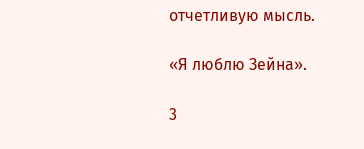отчетливую мысль.

«Я люблю Зейна».

3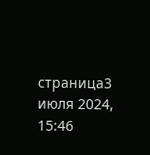страница3 июля 2024, 15:46